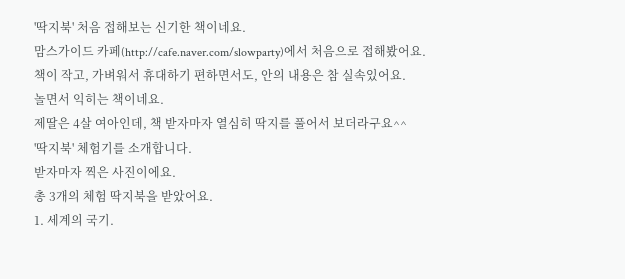'딱지북' 처음 접해보는 신기한 책이네요.
맘스가이드 카페(http://cafe.naver.com/slowparty)에서 처음으로 접해봤어요.
책이 작고, 가벼워서 휴대하기 편하면서도, 안의 내용은 참 실속있어요.
놀면서 익히는 책이네요.
제딸은 4살 여아인데, 책 받자마자 열심히 딱지를 풀어서 보더라구요^^
'딱지북' 체험기를 소개합니다.
받자마자 찍은 사진이에요.
총 3개의 체험 딱지북을 받았어요.
1. 세계의 국기.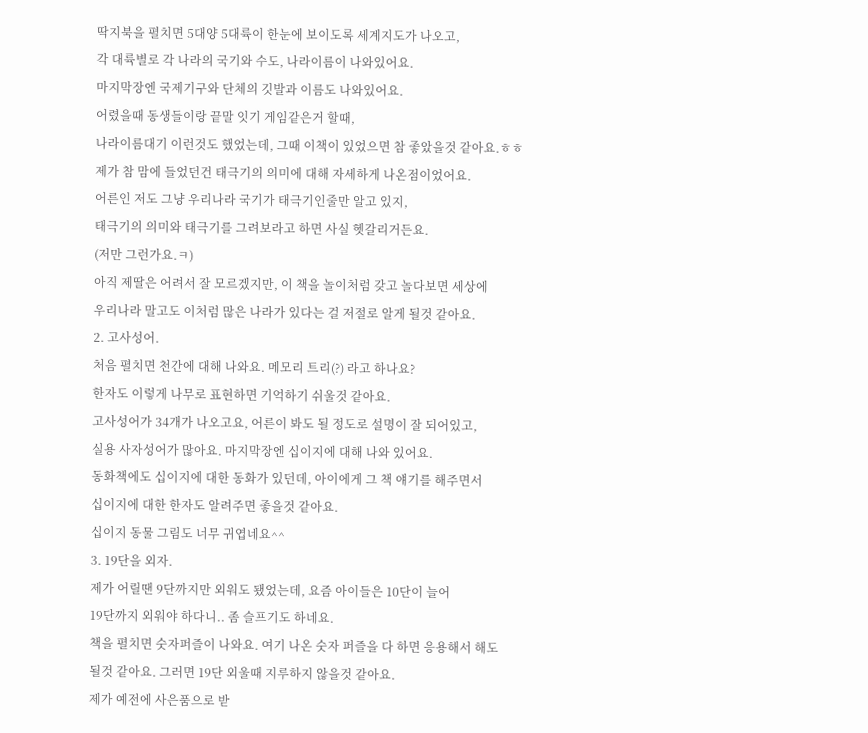딱지북을 펼치면 5대양 5대륙이 한눈에 보이도록 세계지도가 나오고,
각 대륙별로 각 나라의 국기와 수도, 나라이름이 나와있어요.
마지막장엔 국제기구와 단체의 깃발과 이름도 나와있어요.
어렸을때 동생들이랑 끝말 잇기 게임같은거 할때,
나라이름대기 이런것도 했었는데, 그때 이책이 있었으면 참 좋았을것 같아요.ㅎㅎ
제가 참 맘에 들었던건 태극기의 의미에 대해 자세하게 나온점이었어요.
어른인 저도 그냥 우리나라 국기가 태극기인줄만 알고 있지,
태극기의 의미와 태극기를 그려보라고 하면 사실 헷갈리거든요.
(저만 그런가요.ㅋ)
아직 제딸은 어려서 잘 모르겠지만, 이 책을 놀이처럼 갖고 놀다보면 세상에
우리나라 말고도 이처럼 많은 나라가 있다는 걸 저절로 알게 될것 같아요.
2. 고사성어.
처음 펼치면 천간에 대해 나와요. 메모리 트리(?) 라고 하나요?
한자도 이렇게 나무로 표현하면 기억하기 쉬울것 같아요.
고사성어가 34개가 나오고요, 어른이 봐도 될 정도로 설명이 잘 되어있고,
실용 사자성어가 많아요. 마지막장엔 십이지에 대해 나와 있어요.
동화책에도 십이지에 대한 동화가 있던데, 아이에게 그 책 얘기를 해주면서
십이지에 대한 한자도 알려주면 좋을것 같아요.
십이지 동물 그림도 너무 귀엽네요^^
3. 19단을 외자.
제가 어릴땐 9단까지만 외워도 됐었는데, 요즘 아이들은 10단이 늘어
19단까지 외워야 하다니.. 좀 슬프기도 하네요.
책을 펼치면 숫자퍼즐이 나와요. 여기 나온 숫자 퍼즐을 다 하면 응용해서 해도
될것 같아요. 그러면 19단 외울때 지루하지 않을것 같아요.
제가 예전에 사은품으로 받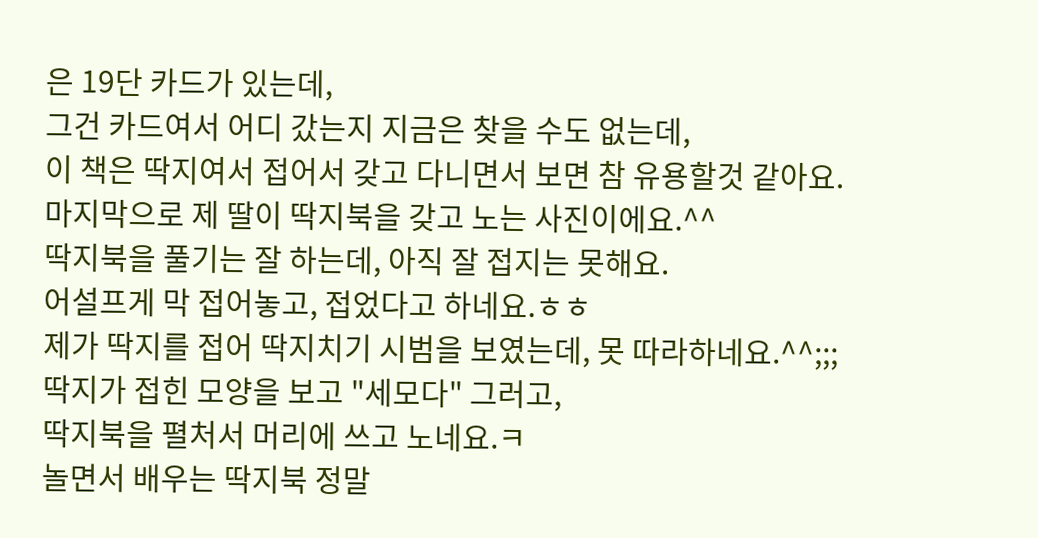은 19단 카드가 있는데,
그건 카드여서 어디 갔는지 지금은 찾을 수도 없는데,
이 책은 딱지여서 접어서 갖고 다니면서 보면 참 유용할것 같아요.
마지막으로 제 딸이 딱지북을 갖고 노는 사진이에요.^^
딱지북을 풀기는 잘 하는데, 아직 잘 접지는 못해요.
어설프게 막 접어놓고, 접었다고 하네요.ㅎㅎ
제가 딱지를 접어 딱지치기 시범을 보였는데, 못 따라하네요.^^;;;
딱지가 접힌 모양을 보고 "세모다" 그러고,
딱지북을 펼처서 머리에 쓰고 노네요.ㅋ
놀면서 배우는 딱지북 정말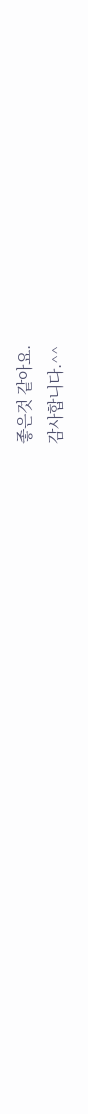좋은것 같아요.
감사합니다.^^